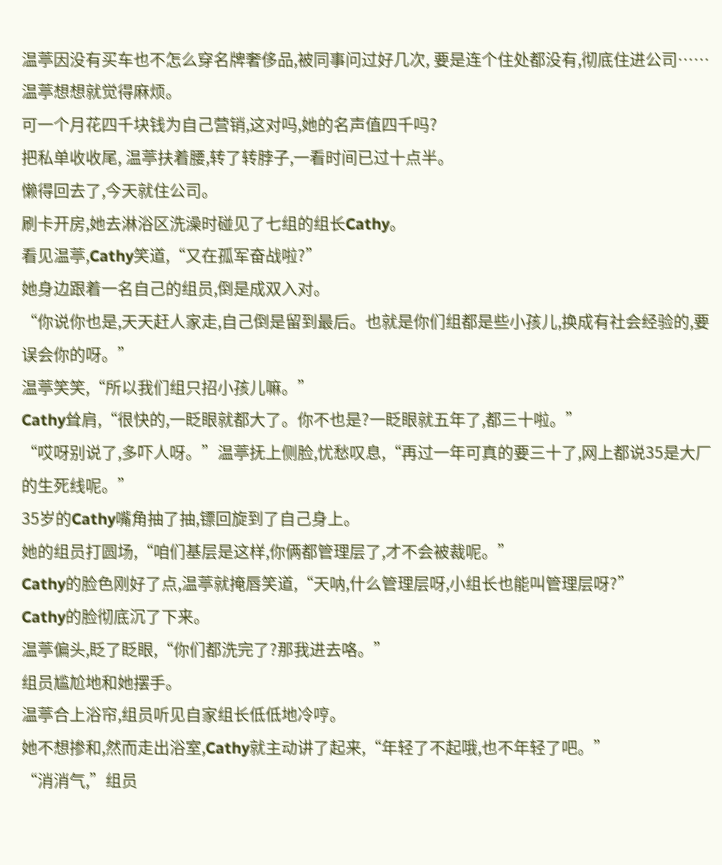温葶因没有买车也不怎么穿名牌奢侈品,被同事问过好几次, 要是连个住处都没有,彻底住进公司……温葶想想就觉得麻烦。
可一个月花四千块钱为自己营销,这对吗,她的名声值四千吗?
把私单收收尾, 温葶扶着腰,转了转脖子,一看时间已过十点半。
懒得回去了,今天就住公司。
刷卡开房,她去淋浴区洗澡时碰见了七组的组长Cathy。
看见温葶,Cathy笑道,“又在孤军奋战啦?”
她身边跟着一名自己的组员,倒是成双入对。
“你说你也是,天天赶人家走,自己倒是留到最后。也就是你们组都是些小孩儿,换成有社会经验的,要误会你的呀。”
温葶笑笑,“所以我们组只招小孩儿嘛。”
Cathy耸肩,“很快的,一眨眼就都大了。你不也是?一眨眼就五年了,都三十啦。”
“哎呀别说了,多吓人呀。”温葶抚上侧脸,忧愁叹息,“再过一年可真的要三十了,网上都说35是大厂的生死线呢。”
35岁的Cathy嘴角抽了抽,镖回旋到了自己身上。
她的组员打圆场,“咱们基层是这样,你俩都管理层了,才不会被裁呢。”
Cathy的脸色刚好了点,温葶就掩唇笑道,“天呐,什么管理层呀,小组长也能叫管理层呀?”
Cathy的脸彻底沉了下来。
温葶偏头,眨了眨眼,“你们都洗完了?那我进去咯。”
组员尴尬地和她摆手。
温葶合上浴帘,组员听见自家组长低低地冷哼。
她不想掺和,然而走出浴室,Cathy就主动讲了起来,“年轻了不起哦,也不年轻了吧。”
“消消气,”组员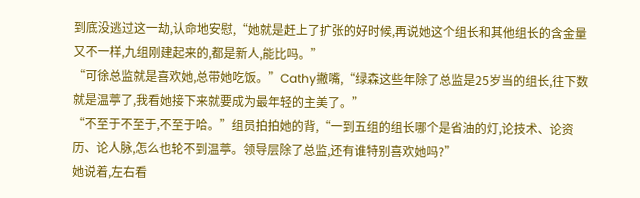到底没逃过这一劫,认命地安慰,“她就是赶上了扩张的好时候,再说她这个组长和其他组长的含金量又不一样,九组刚建起来的,都是新人,能比吗。”
“可徐总监就是喜欢她,总带她吃饭。”Cathy撇嘴,“绿森这些年除了总监是25岁当的组长,往下数就是温葶了,我看她接下来就要成为最年轻的主美了。”
“不至于不至于,不至于哈。”组员拍拍她的背,“一到五组的组长哪个是省油的灯,论技术、论资历、论人脉,怎么也轮不到温葶。领导层除了总监,还有谁特别喜欢她吗?”
她说着,左右看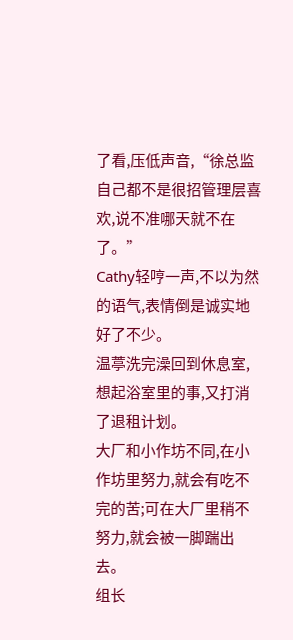了看,压低声音,“徐总监自己都不是很招管理层喜欢,说不准哪天就不在了。”
Cathy轻哼一声,不以为然的语气,表情倒是诚实地好了不少。
温葶洗完澡回到休息室,想起浴室里的事,又打消了退租计划。
大厂和小作坊不同,在小作坊里努力,就会有吃不完的苦;可在大厂里稍不努力,就会被一脚踹出去。
组长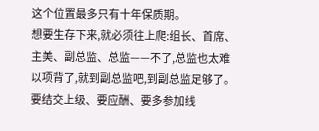这个位置最多只有十年保质期。
想要生存下来,就必须往上爬:组长、首席、主美、副总监、总监——不了,总监也太难以项背了,就到副总监吧,到副总监足够了。
要结交上级、要应酬、要多参加线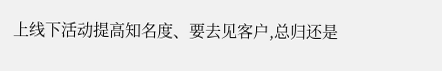上线下活动提高知名度、要去见客户,总归还是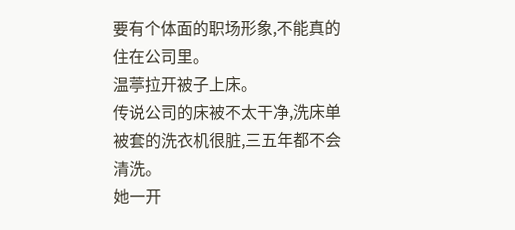要有个体面的职场形象,不能真的住在公司里。
温葶拉开被子上床。
传说公司的床被不太干净,洗床单被套的洗衣机很脏,三五年都不会清洗。
她一开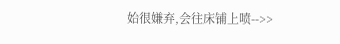始很嫌弃,会往床铺上喷-->>